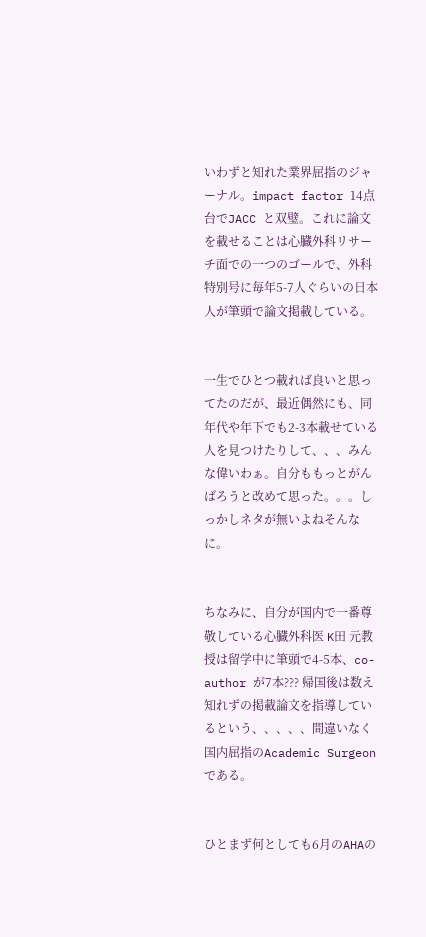いわずと知れた業界屈指のジャーナル。impact factor 14点台でJACC と双璧。これに論文を載せることは心臓外科リサーチ面での一つのゴールで、外科特別号に毎年5-7人ぐらいの日本人が筆頭で論文掲載している。


一生でひとつ載れば良いと思ってたのだが、最近偶然にも、同年代や年下でも2-3本載せている人を見つけたりして、、、みんな偉いわぁ。自分ももっとがんばろうと改めて思った。。。しっかしネタが無いよねそんなに。


ちなみに、自分が国内で一番尊敬している心臓外科医 K田 元教授は留学中に筆頭で4-5本、co-author が7本??? 帰国後は数え知れずの掲載論文を指導しているという、、、、、間違いなく国内屈指のAcademic Surgeonである。


ひとまず何としても6月のAHAの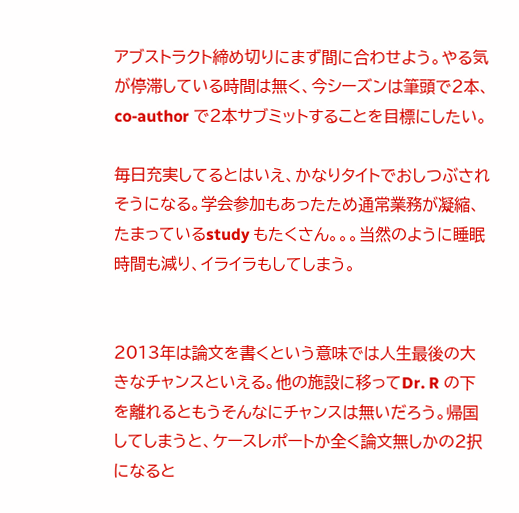アブストラクト締め切りにまず間に合わせよう。やる気が停滞している時間は無く、今シーズンは筆頭で2本、co-author で2本サブミットすることを目標にしたい。

毎日充実してるとはいえ、かなりタイトでおしつぶされそうになる。学会参加もあったため通常業務が凝縮、たまっているstudy もたくさん。。。当然のように睡眠時間も減り、イライラもしてしまう。


2013年は論文を書くという意味では人生最後の大きなチャンスといえる。他の施設に移ってDr. R の下を離れるともうそんなにチャンスは無いだろう。帰国してしまうと、ケースレポートか全く論文無しかの2択になると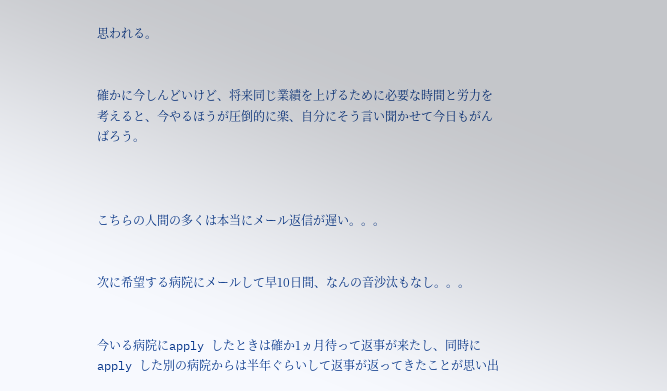思われる。


確かに今しんどいけど、将来同じ業績を上げるために必要な時間と労力を考えると、今やるほうが圧倒的に楽、自分にそう言い聞かせて今日もがんばろう。



こちらの人間の多くは本当にメール返信が遅い。。。


次に希望する病院にメールして早10日間、なんの音沙汰もなし。。。


今いる病院にapply したときは確か1ヵ月待って返事が来たし、同時にapply した別の病院からは半年ぐらいして返事が返ってきたことが思い出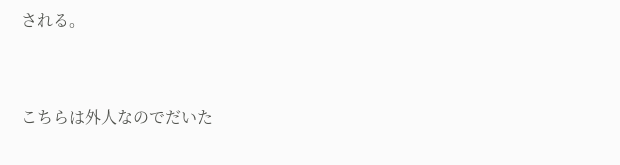される。


こちらは外人なのでだいた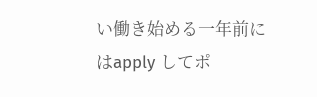い働き始める一年前にはapply してポ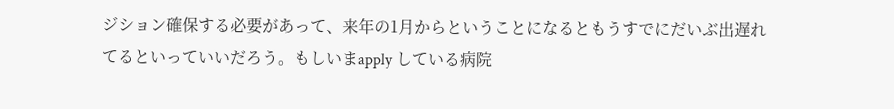ジション確保する必要があって、来年の1月からということになるともうすでにだいぶ出遅れてるといっていいだろう。もしいまapply している病院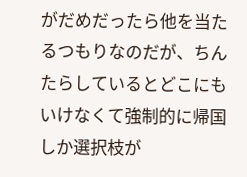がだめだったら他を当たるつもりなのだが、ちんたらしているとどこにもいけなくて強制的に帰国しか選択枝が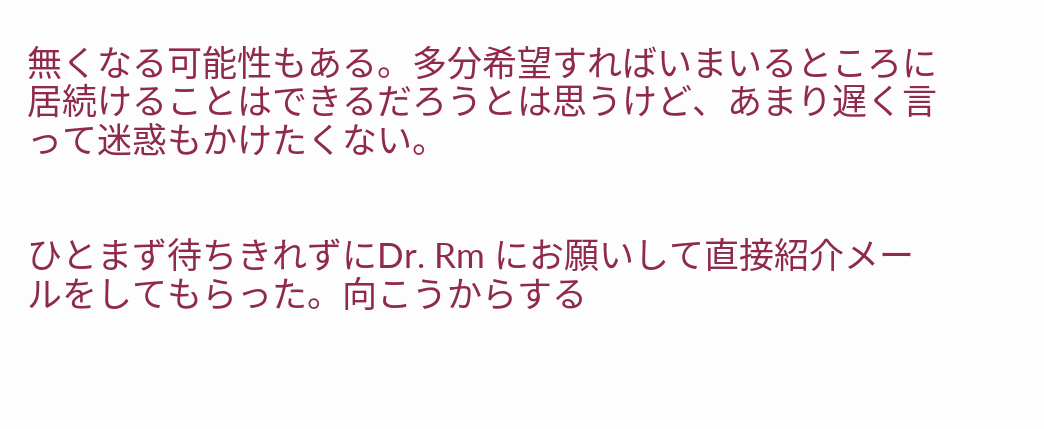無くなる可能性もある。多分希望すればいまいるところに居続けることはできるだろうとは思うけど、あまり遅く言って迷惑もかけたくない。


ひとまず待ちきれずにDr. Rm にお願いして直接紹介メールをしてもらった。向こうからする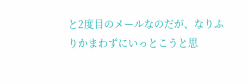と2度目のメールなのだが、なりふりかまわずにいっとこうと思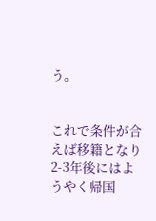う。


これで条件が合えば移籍となり2-3年後にはようやく帰国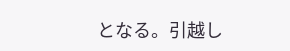となる。引越し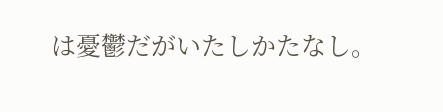は憂鬱だがいたしかたなし。